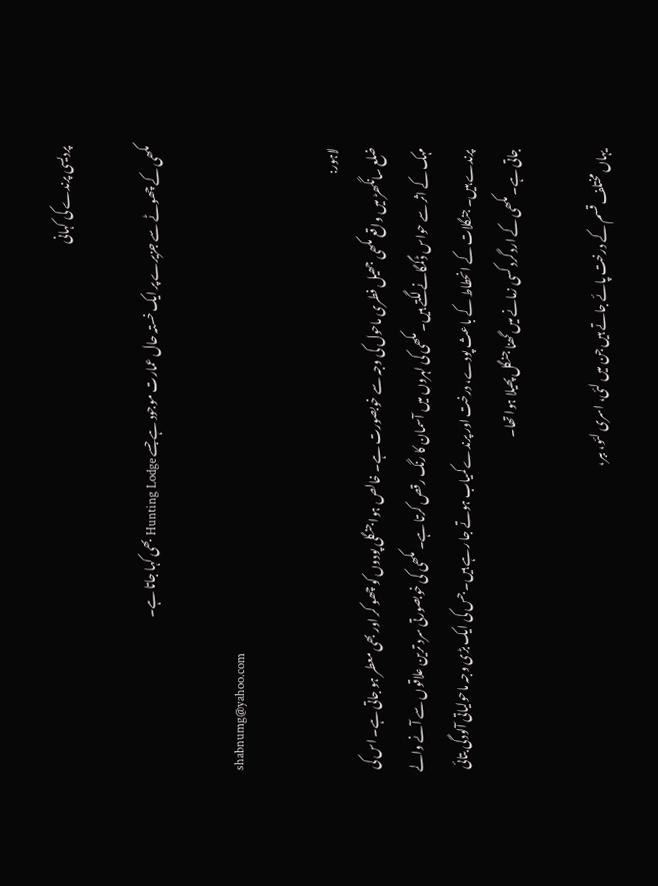پردیسی پرندے کی کہانی

مکھی کے چھوٹے سے جزیرے پر ایک خستہ حال عمارت موجود ہے جسے Hunting Lodge بھی کہا جاتا ہے۔

shabnumg@yahoo.com

لاہور:
ضلع سانگھڑ میں واقع مکھی جھیل فطری ماحول کی وجہ سے خوبصورت ہے۔ خالص ہوا جنگلی پودوں کو چھو کر اور بھی معطر ہو جاتی ہے۔ اس کی مہک کے اثر سے حواس ڈگمگانے لگتے ہیں۔ مکھی کی لہروں میں آسمان کا رنگ رقص کرتا ہے۔ مکھی کی خوبصورتی سرد ترین علاقوں سے آنے والے پرندے ہیں۔ جنگلات کے انحطاط کے باعث پودے، درخت اور پرندے کمیاب ہوتے جا رہے ہیں۔ جس کی ایک بڑی وجہ ماحولیاتی آلودگی بتائی جاتی ہے۔ مکھی کے ارد گرد کسی زمانے میں گھنا جنگل پھیلا ہوا تھا۔

یہاں مختلف قسم کے درخت پائے جاتے ہیں جن میں لئی، اسری لئو، ببر،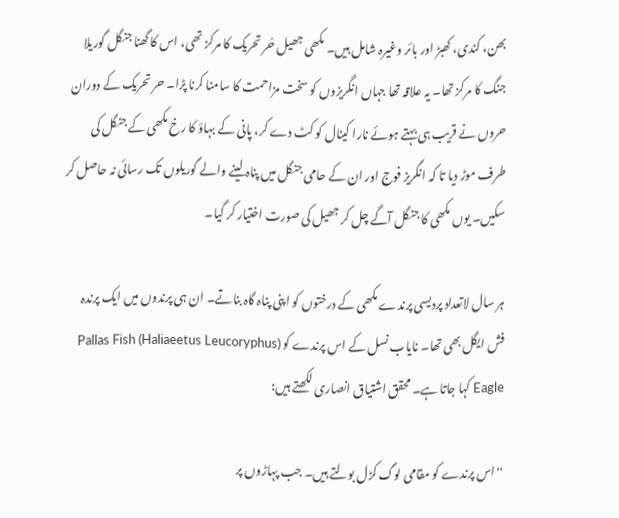بھن، کندی، کھبڑ اور بائر وغیرہ شامل ہیں۔ مکھی جھیل حُر تحریک کا مرکز تھی، اس کا گھنا جنگل گوریلا جنگ کا مرکز تھا۔ یہ علاقہ تھا جہاں انگریزوں کو سخت مزاحمت کا سامنا کرنا پڑا۔ حر تحریک کے دوران حروں نے قریب ہی بہتے ہوئے نارا کینال کو کٹ دے کر، پانی کے بہاؤ کا رخ مکھی کے جنگل کی طرف موڑ دیا تا کہ انگریز فوج اور ان کے حامی جنگل میں پناہ لینے والے گوریلوں تک رسائی نہ حاصل کر سکیں۔ یوں مکھی کا جنگل آگے چل کر جھیل کی صورت اختیار کر گیا۔

ہر سال لاتعداد پردیسی پرندے مکھی کے درختوں کو اپنی پناہ گاہ بناتے۔ ان ہی پرندوں میں ایک پرندہ فش ایگل بھی تھا۔ نایاب نسل کے اس پرندے کو (Haliaeetus Leucoryphus) Pallas Fish Eagle کہا جاتا ہے۔ محقق اشتیاق انصاری لکھتے ہیں:

''اس پرندے کو مقامی لوگ کڑل بولتے ہیں۔ جب پہاڑوں پر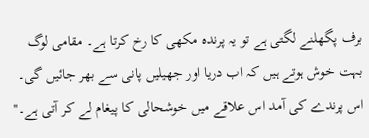برف پگھلنے لگتی ہے تو یہ پرندہ مکھی کا رخ کرتا ہے۔ مقامی لوگ بہت خوش ہوتے ہیں کہ اب دریا اور جھیلیں پانی سے بھر جائیں گی۔ اس پرندے کی آمد اس علاقے میں خوشحالی کا پیغام لے کر آتی ہے۔''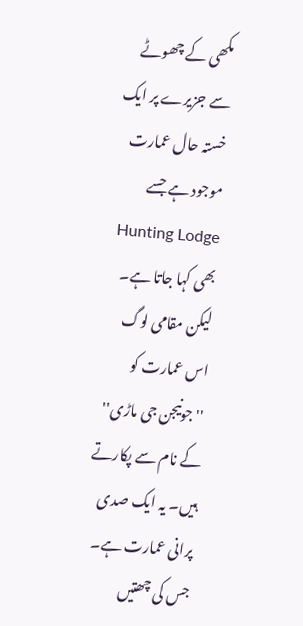مکھی کے چھوٹے سے جزیرے پر ایک خستہ حال عمارت موجود ہے جسے Hunting Lodge بھی کہا جاتا ہے۔ لیکن مقامی لوگ اس عمارت کو ''جونیجن جی ماڑی'' کے نام سے پکارتے ہیں۔ یہ ایک صدی پرانی عمارت ہے۔ جس کی چھتیں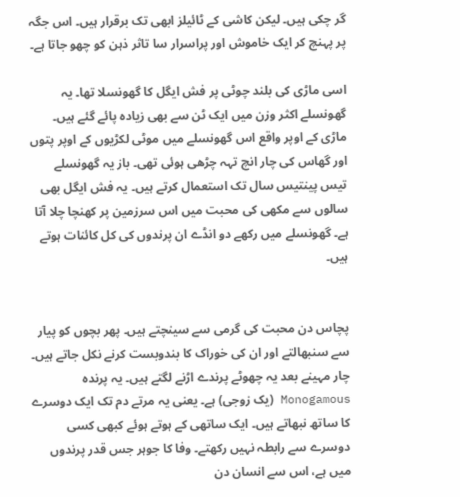گر چکی ہیں۔ لیکن کاشی کے ٹائیلز ابھی تک برقرار ہیں۔ اس جگہ پر پہنچ کر ایک خاموش اور پراسرار سا تاثر ذہن کو چھو جاتا ہے۔

اسی ماڑی کی بلند چوٹی پر فش ایگل کا گھونسلا تھا۔ یہ گھونسلے اکثر وزن میں ایک ٹن سے بھی زیادہ پائے گئے ہیں۔ ماڑی کے اوپر واقع اس گھونسلے میں موٹی لکڑیوں کے اوپر پتوں اور گھاس کی چار انچ تہہ چڑھی ہوئی تھی۔ باز یہ گھونسلے تیس پینتیس سال تک استعمال کرتے ہیں۔ یہ فش ایگل بھی سالوں سے مکھی کی محبت میں اس سرزمین پر کھنچا چلا آتا ہے۔ گھونسلے میں رکھے دو انڈے ان پرندوں کی کل کائنات ہوتے ہیں۔


پچاس دن محبت کی گرمی سے سینچتے ہیں۔ پھر بچوں کو پیار سے سنبھالتے اور ان کی خوراک کا بندوبست کرنے نکل جاتے ہیں۔ چار مہینے بعد یہ چھوٹے پرندے اڑنے لگتے ہیں۔ یہ پرندہ Monogamous (یک زوجی) ہے۔ یعنی یہ مرتے دم تک ایک دوسرے کا ساتھ نبھاتے ہیں۔ ایک ساتھی کے ہوتے ہوئے کبھی کسی دوسرے سے رابطہ نہیں رکھتے۔ وفا کا جوہر جس قدر پرندوں میں ہے، اس سے انسان دن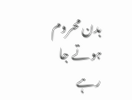بدن محروم ہوتے جا رہے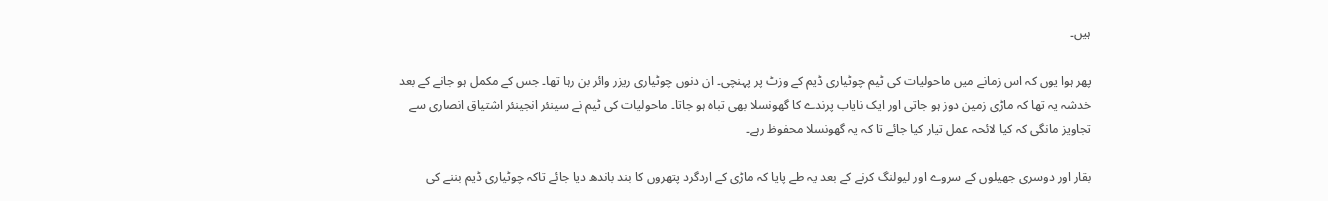ہیں۔

پھر ہوا یوں کہ اس زمانے میں ماحولیات کی ٹیم چوٹیاری ڈیم کے وزٹ پر پہنچی۔ ان دنوں چوٹیاری ریزر وائر بن رہا تھا۔ جس کے مکمل ہو جانے کے بعد خدشہ یہ تھا کہ ماڑی زمین دوز ہو جاتی اور ایک نایاب پرندے کا گھونسلا بھی تباہ ہو جاتا۔ ماحولیات کی ٹیم نے سینئر انجینئر اشتیاق انصاری سے تجاویز مانگی کہ کیا لائحہ عمل تیار کیا جائے تا کہ یہ گھونسلا محفوظ رہے۔

بقار اور دوسری جھیلوں کے سروے اور لیولنگ کرنے کے بعد یہ طے پایا کہ ماڑی کے اردگرد پتھروں کا بند باندھ دیا جائے تاکہ چوٹیاری ڈیم بننے کی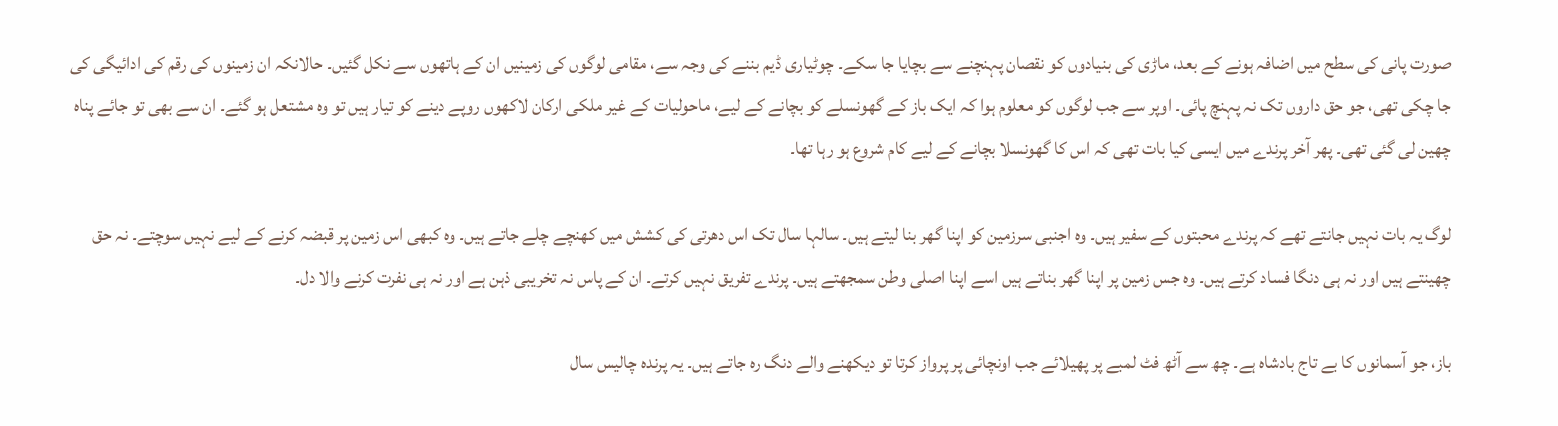صورت پانی کی سطح میں اضافہ ہونے کے بعد، ماڑی کی بنیادوں کو نقصان پہنچنے سے بچایا جا سکے۔ چوٹیاری ڈیم بننے کی وجہ سے، مقامی لوگوں کی زمینیں ان کے ہاتھوں سے نکل گئیں۔ حالانکہ ان زمینوں کی رقم کی ادائیگی کی جا چکی تھی، جو حق داروں تک نہ پہنچ پائی۔ اوپر سے جب لوگوں کو معلوم ہوا کہ ایک باز کے گھونسلے کو بچانے کے لیے، ماحولیات کے غیر ملکی ارکان لاکھوں روپے دینے کو تیار ہیں تو وہ مشتعل ہو گئے۔ ان سے بھی تو جائے پناہ چھین لی گئی تھی۔ پھر آخر پرندے میں ایسی کیا بات تھی کہ اس کا گھونسلا بچانے کے لیے کام شروع ہو رہا تھا۔

لوگ یہ بات نہیں جانتے تھے کہ پرندے محبتوں کے سفیر ہیں۔ وہ اجنبی سرزمین کو اپنا گھر بنا لیتے ہیں۔ سالہا سال تک اس دھرتی کی کشش میں کھنچے چلے جاتے ہیں۔ وہ کبھی اس زمین پر قبضہ کرنے کے لیے نہیں سوچتے۔ نہ حق چھینتے ہیں اور نہ ہی دنگا فساد کرتے ہیں۔ وہ جس زمین پر اپنا گھر بناتے ہیں اسے اپنا اصلی وطن سمجھتے ہیں۔ پرندے تفریق نہیں کرتے۔ ان کے پاس نہ تخریبی ذہن ہے اور نہ ہی نفرت کرنے والا دل۔

باز، جو آسمانوں کا بے تاج بادشاہ ہے۔ چھ سے آٹھ فٹ لمبے پر پھیلائے جب اونچائی پر پرواز کرتا تو دیکھنے والے دنگ رہ جاتے ہیں۔ یہ پرندہ چالیس سال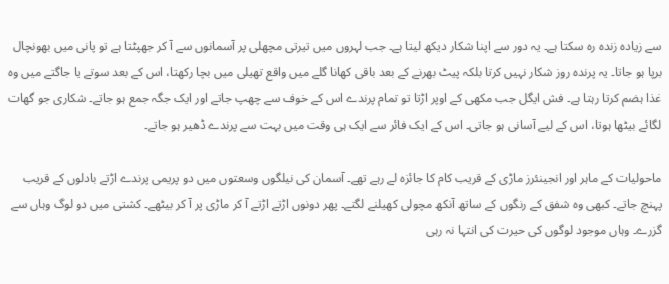سے زیادہ زندہ رہ سکتا ہے۔ یہ دور سے اپنا شکار دیکھ لیتا ہے۔ جب لہروں میں تیرتی مچھلی پر آسمانوں سے آ کر جھپٹتا ہے تو پانی میں بھونچال برپا ہو جاتا۔ یہ پرندہ روز شکار نہیں کرتا بلکہ پیٹ بھرنے کے بعد باقی کھانا گلے میں واقع تھیلی میں بچا رکھتا، اس کے بعد سوتے یا جاگتے میں وہ غذا ہضم کرتا رہتا ہے۔ فش ایگل جب مکھی کے اوپر اڑتا تو تمام پرندے اس کے خوف سے چھپ جاتے اور ایک جگہ جمع ہو جاتے۔ شکاری جو گھات لگائے بیٹھا ہوتا، اس کے لیے آسانی ہو جاتی۔ اس کے ایک فائر سے ایک ہی وقت میں بہت سے پرندے ڈھیر ہو جاتے۔

ماحولیات کے ماہر اور انجینئرز ماڑی کے قریب کام کا جائزہ لے رہے تھے۔ آسمان کی نیلگوں وسعتوں میں دو پریمی پرندے اڑتے بادلوں کے قریب پہنچ جاتے۔ کبھی وہ شفق کے رنگوں کے ساتھ آنکھ مچولی کھیلنے لگتے۔ پھر دونوں اڑتے اڑتے آ کر ماڑی پر آ کر بیٹھے۔ کشتی میں دو لوگ وہاں سے گزرے۔ وہاں موجود لوگوں کی حیرت کی انتہا نہ رہی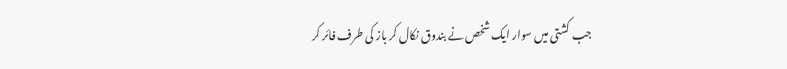جب کشتی میں سوار ایک شخص نے بندوق نکال کر باز کی طرف فائر کر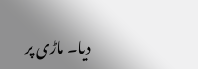دیا۔ ماڑی پر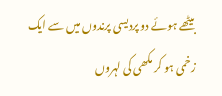بیٹھے ہوئے دو پردیسی پرندوں میں سے ایک زخمی ہو کر مکھی کی لہروں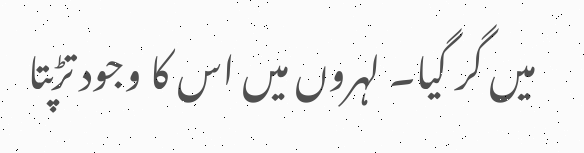میں گر گیا۔ لہروں میں اس کا وجود تڑپتا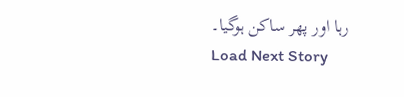رہا اور پھر ساکن ہوگیا۔
Load Next Story